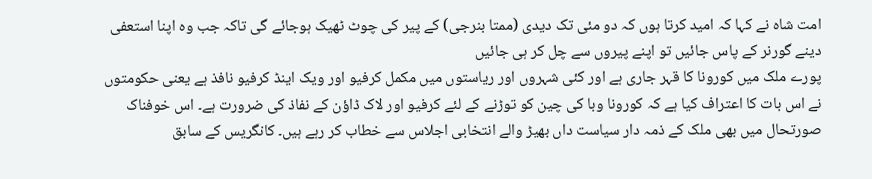امت شاہ نے کہا کہ امید کرتا ہوں کہ دو مئی تک دیدی (ممتا بنرجی) کے پیر کی چوٹ ٹھیک ہوجائے گی تاکہ جب وہ اپنا استعفی دینے گورنر کے پاس جائیں تو اپنے پیروں سے چل کر ہی جائیں
پورے ملک میں کورونا کا قہر جاری ہے اور کئی شہروں اور ریاستوں میں مکمل کرفیو اور ویک اینڈ کرفیو نافذ ہے یعنی حکومتوں نے اس بات کا اعتراف کیا ہے کہ کورونا وبا کی چین کو توڑنے کے لئے کرفیو اور لاک ڈاؤن کے نفاذ کی ضرورت ہے۔ اس خوفناک صورتحال میں بھی ملک کے ذمہ دار سیاست داں بھیڑ والے انتخابی اجلاس سے خطاب کر رہے ہیں۔ کانگریس کے سابق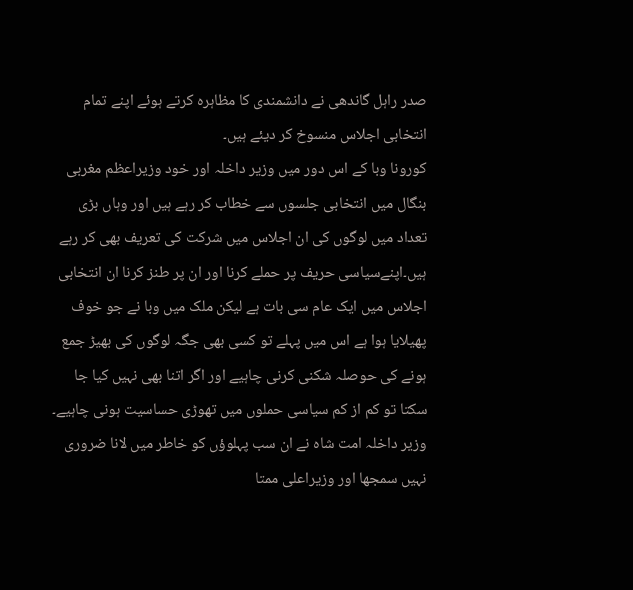صدر راہل گاندھی نے دانشمندی کا مظاہرہ کرتے ہوئے اپنے تمام انتخابی اجلاس منسوخ کر دیئے ہیں۔
کورونا وبا کے اس دور میں وزیر داخلہ اور خود وزیراعظم مغربی بنگال میں انتخابی جلسوں سے خطاب کر رہے ہیں اور وہاں بڑی تعداد میں لوگوں کی ان اجلاس میں شرکت کی تعریف بھی کر رہے ہیں۔اپنےسیاسی حریف پر حملے کرنا اور ان پر طنز کرنا ان انتخابی اجلاس میں ایک عام سی بات ہے لیکن ملک میں وبا نے جو خوف پھیلایا ہوا ہے اس میں پہلے تو کسی بھی جگہ لوگوں کی بھیڑ جمع ہونے کی حوصلہ شکنی کرنی چاہیے اور اگر اتنا بھی نہیں کیا جا سکتا تو کم از کم سیاسی حملوں میں تھوڑی حساسیت ہونی چاہیے۔
وزیر داخلہ امت شاہ نے ان سب پہلوؤں کو خاطر میں لانا ضروری نہیں سمجھا اور وزیراعلی ممتا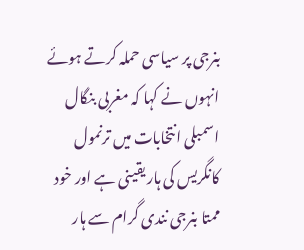بنرجی پر سیاسی حملہ کرتے ہوئے انہوں نے کہا کہ مغربی بنگال اسمبلی انتخابات میں ترنمول کانگریس کی ہار یقینی ہے اور خود ممتا بنرجی نندی گرام سے ہار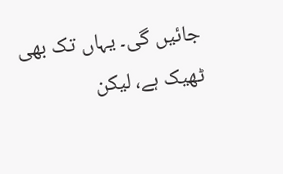جائیں گی۔ یہاں تک بھی ٹھیک ہے، لیکن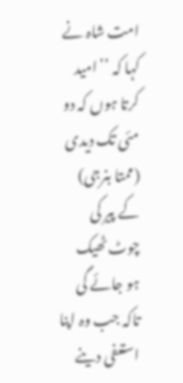امت شاہ نے کہا کہ ’’امید کرتا ہوں کہ دو مئی تک دیدی (ممتا بنرجی) کے پیر کی چوٹ ٹھیک ہو جائے گی تاکہ جب وہ اپنا استعفی دینے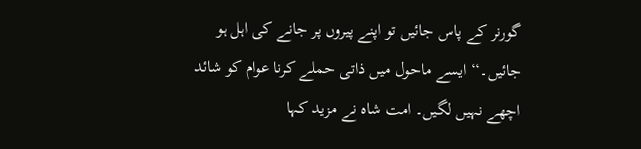گورنر کے پاس جائیں تو اپنے پیروں پر جانے کی اہل ہو جائیں۔‘‘ ایسے ماحول میں ذاتی حملے کرنا عوام کو شائد اچھے نہیں لگیں۔ امت شاہ نے مزید کہا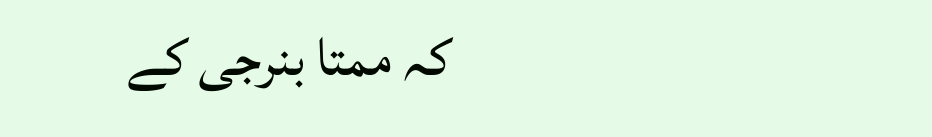کہ ممتا بنرجی کے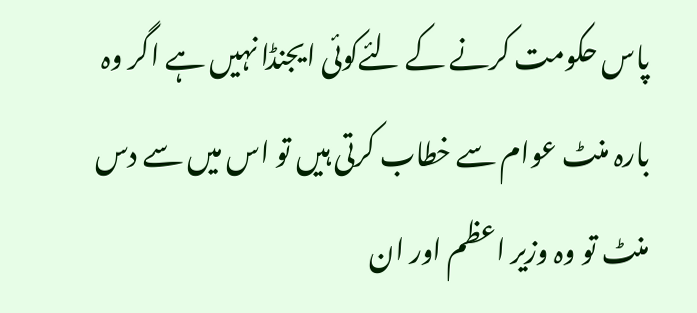پاس حکومت کرنے کے لئےکوئی ایجنڈا نہیں ہے اگر وہ بارہ منٹ عوام سے خطاب کرتی ہیں تو اس میں سے دس منٹ تو وہ وزیر اعظم اور ان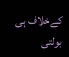کےخلاف ہی بولتی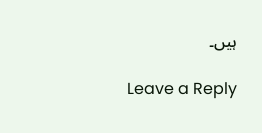ہیں۔

Leave a Reply